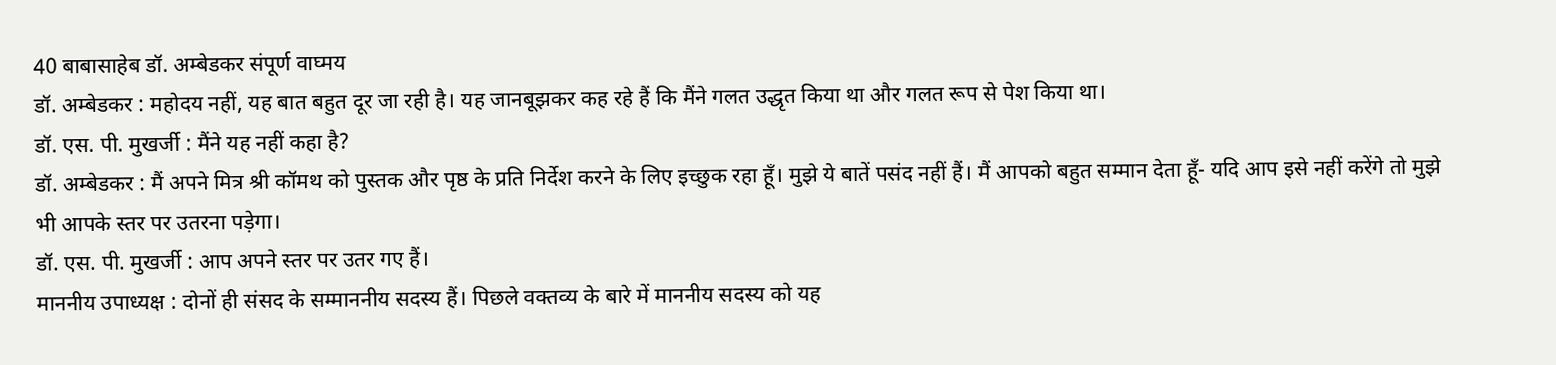40 बाबासाहेब डॉ. अम्बेडकर संपूर्ण वाघ्मय
डॉ. अम्बेडकर : महोदय नहीं, यह बात बहुत दूर जा रही है। यह जानबूझकर कह रहे हैं कि मैंने गलत उद्धृत किया था और गलत रूप से पेश किया था।
डॉ. एस. पी. मुखर्जी : मैंने यह नहीं कहा है?
डॉ. अम्बेडकर : मैं अपने मित्र श्री कॉमथ को पुस्तक और पृष्ठ के प्रति निर्देश करने के लिए इच्छुक रहा हूँ। मुझे ये बातें पसंद नहीं हैं। मैं आपको बहुत सम्मान देता हूँ- यदि आप इसे नहीं करेंगे तो मुझे भी आपके स्तर पर उतरना पड़ेगा।
डॉ. एस. पी. मुखर्जी : आप अपने स्तर पर उतर गए हैं।
माननीय उपाध्यक्ष : दोनों ही संसद के सम्माननीय सदस्य हैं। पिछले वक्तव्य के बारे में माननीय सदस्य को यह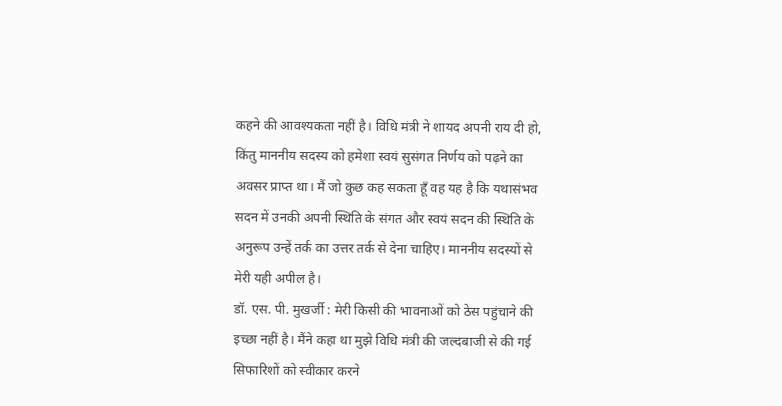कहने की आवश्यकता नहीं है। विधि मंत्री ने शायद अपनी राय दी हो, किंतु माननीय सदस्य को हमेशा स्वयं सुसंगत निर्णय को पढ़ने का अवसर प्राप्त था। मैं जो कुछ कह सकता हूँ वह यह है कि यथासंभव सदन में उनकी अपनी स्थिति के संगत और स्वयं सदन की स्थिति के अनुरूप उन्हें तर्क का उत्तर तर्क से देना चाहिए। माननीय सदस्यों से मेरी यही अपील है।
डॉ. एस. पी. मुखर्जी : मेरी किसी की भावनाओं को ठेस पहुंचाने की इच्छा नहीं है। मैंने कहा था मुझे विधि मंत्री की जल्दबाजी से की गई सिफारिशों को स्वीकार करने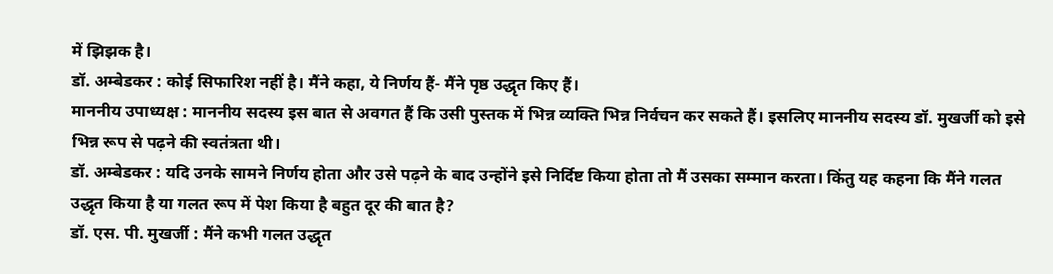में झिझक है।
डॉ. अम्बेडकर : कोई सिफारिश नहीं है। मैंने कहा, ये निर्णय हैं- मैंने पृष्ठ उद्धृत किए हैं।
माननीय उपाध्यक्ष : माननीय सदस्य इस बात से अवगत हैं कि उसी पुस्तक में भिन्न व्यक्ति भिन्न निर्वचन कर सकते हैं। इसलिए माननीय सदस्य डॉ. मुखर्जी को इसे भिन्न रूप से पढ़ने की स्वतंत्रता थी।
डॉ. अम्बेडकर : यदि उनके सामने निर्णय होता और उसे पढ़ने के बाद उन्होंने इसे निर्दिष्ट किया होता तो मैं उसका सम्मान करता। किंतु यह कहना कि मैंने गलत उद्धृत किया है या गलत रूप में पेश किया है बहुत दूर की बात है?
डॉ. एस. पी. मुखर्जी : मैंने कभी गलत उद्धृत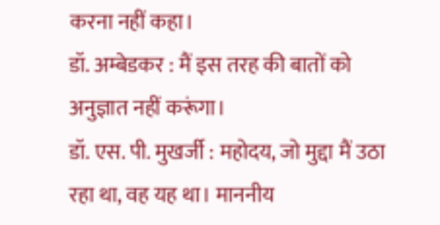करना नहीं कहा।
डॉ. अम्बेडकर : मैं इस तरह की बातों को अनुज्ञात नहीं करूंगा।
डॉ. एस. पी. मुखर्जी : महोदय, जो मुद्दा मैं उठा रहा था, वह यह था। माननीय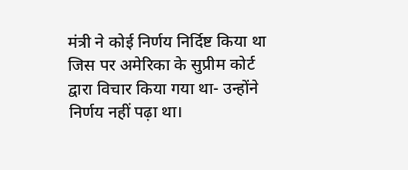मंत्री ने कोई निर्णय निर्दिष्ट किया था जिस पर अमेरिका के सुप्रीम कोर्ट द्वारा विचार किया गया था- उन्होंने निर्णय नहीं पढ़ा था।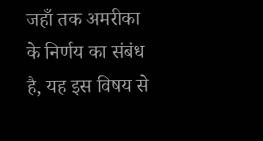जहाँ तक अमरीका के निर्णय का संबंध है, यह इस विषय से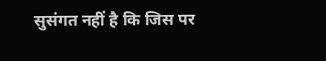सुसंगत नहीं है कि जिस पर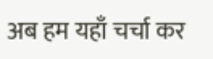अब हम यहाँ चर्चा कर